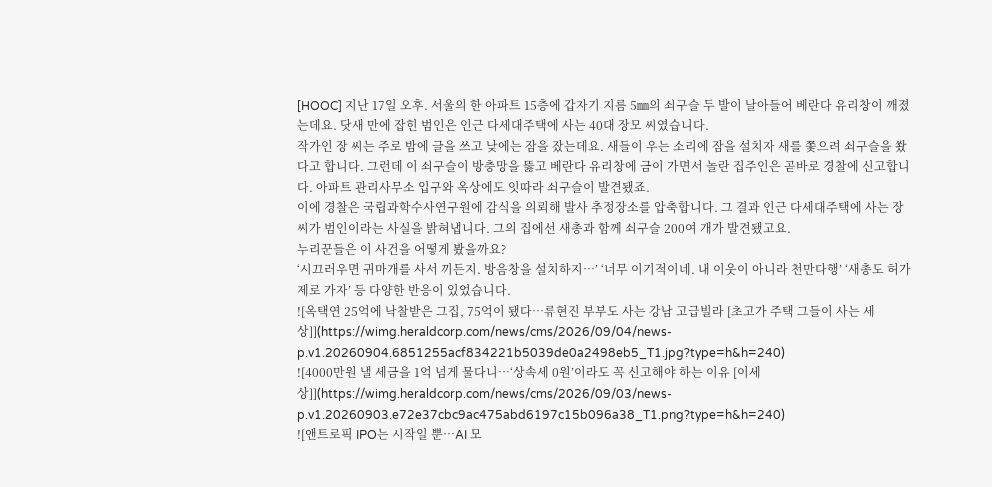[HOOC] 지난 17일 오후. 서울의 한 아파트 15층에 갑자기 지름 5㎜의 쇠구슬 두 발이 날아들어 베란다 유리창이 깨졌는데요. 닷새 만에 잡힌 범인은 인근 다세대주택에 사는 40대 장모 씨였습니다.
작가인 장 씨는 주로 밤에 글을 쓰고 낮에는 잠을 잤는데요. 새들이 우는 소리에 잠을 설치자 새를 쫓으려 쇠구슬을 쐈다고 합니다. 그런데 이 쇠구슬이 방충망을 뚫고 베란다 유리창에 금이 가면서 놀란 집주인은 곧바로 경찰에 신고합니다. 아파트 관리사무소 입구와 옥상에도 잇따라 쇠구슬이 발견됐죠.
이에 경찰은 국립과학수사연구원에 감식을 의뢰해 발사 추정장소를 압축합니다. 그 결과 인근 다세대주택에 사는 장 씨가 범인이라는 사실을 밝혀냅니다. 그의 집에선 새총과 함께 쇠구슬 200여 개가 발견됐고요.
누리꾼들은 이 사건을 어떻게 봤을까요?
‘시끄러우면 귀마개를 사서 끼든지. 방음창을 설치하지…’ ‘너무 이기적이네. 내 이웃이 아니라 천만다행’ ‘새총도 허가제로 가자’ 등 다양한 반응이 있었습니다.
![옥택연 25억에 낙찰받은 그집, 75억이 됐다…류현진 부부도 사는 강남 고급빌라 [초고가 주택 그들이 사는 세상]](https://wimg.heraldcorp.com/news/cms/2026/09/04/news-p.v1.20260904.6851255acf834221b5039de0a2498eb5_T1.jpg?type=h&h=240)
![4000만원 낼 세금을 1억 넘게 물다니…‘상속세 0원’이라도 꼭 신고해야 하는 이유 [이세상]](https://wimg.heraldcorp.com/news/cms/2026/09/03/news-p.v1.20260903.e72e37cbc9ac475abd6197c15b096a38_T1.png?type=h&h=240)
![앤트로픽 IPO는 시작일 뿐…AI 모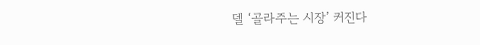델 ‘골라주는 시장’ 커진다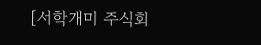[서학개미 주식회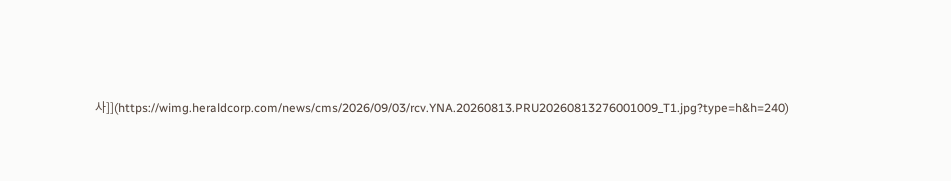사]](https://wimg.heraldcorp.com/news/cms/2026/09/03/rcv.YNA.20260813.PRU20260813276001009_T1.jpg?type=h&h=240)